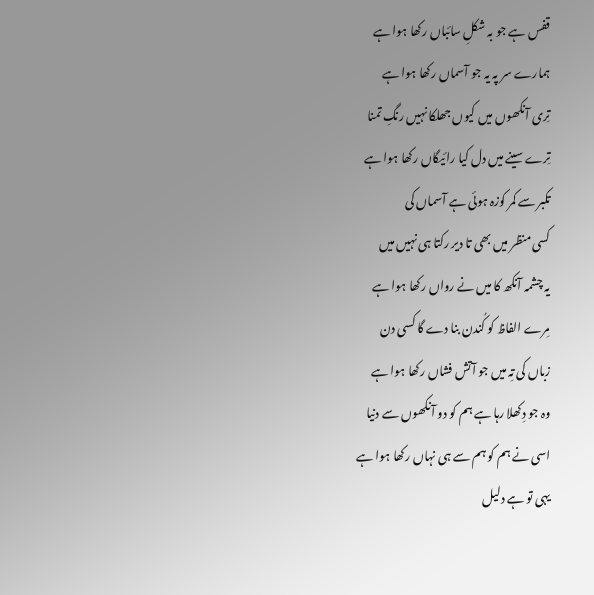قفس ہے جو بہ شکلِ سائباں رکھا ہوا ہے
ہمارے سر پہ یہ جو آسماں رکھا ہوا ہے
تِری آنکھوں میں کیوں جھلکا نہیں رنگِ تمنا
تِرے سینے میں دل کیا رائیگاں رکھا ہوا ہے
تکبر سے کمر کوزہ ہوئی ہے آسماں کی
کسی منظر میں بھی تا دیر رکتا ہی نہیں میں
یہ چشمہ آنکھ کا میں نے رواں رکھا ہوا ہے
مِرے الفاظ کو کُندن بنا دے گا کسی دن
زباں کی تِہ میں جو آتش فشاں رکھا ہوا ہے
وہ جو دِکھلا رہا ہے ہم کو دو آنکھوں سے دنیا
اسی نے ہم کو ہم سے ہی نہاں رکھا ہوا ہے
یہی تو ہے دلیل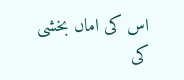اس کی اماں بخشی کی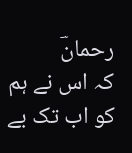رحمانؔ
کہ اس نے ہم کو اب تک بے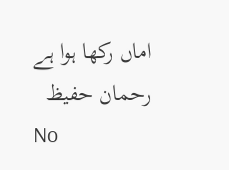اماں رکھا ہوا ہے
رحمان حفیظ
No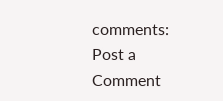comments:
Post a Comment